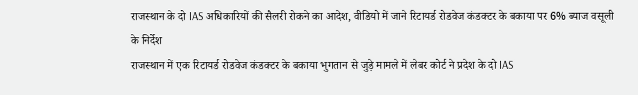राजस्थान के दो IAS अधिकारियों की सैलरी रोकने का आदेश, वीडियो में जाने रिटायर्ड रोडवेज कंडक्टर के बकाया पर 6% ब्याज वसूली के निर्देश
राजस्थान में एक रिटायर्ड रोडवेज कंडक्टर के बकाया भुगतान से जुड़े मामले में लेबर कोर्ट ने प्रदेश के दो IAS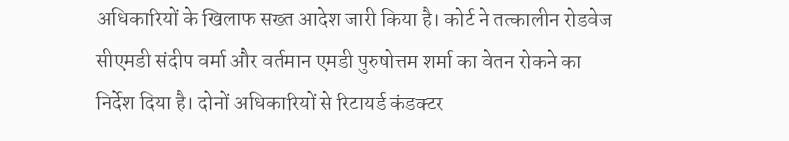अधिकारियों के खिलाफ सख्त आदेश जारी किया है। कोर्ट ने तत्कालीन रोडवेज सीएमडी संदीप वर्मा और वर्तमान एमडी पुरुषोत्तम शर्मा का वेतन रोकने का निर्देश दिया है। दोनों अधिकारियों से रिटायर्ड कंडक्टर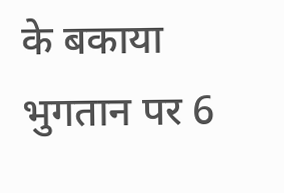के बकाया भुगतान पर 6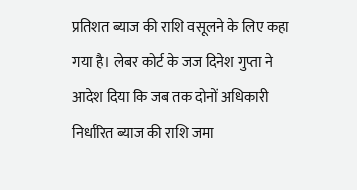प्रतिशत ब्याज की राशि वसूलने के लिए कहा गया है। लेबर कोर्ट के जज दिनेश गुप्ता ने आदेश दिया कि जब तक दोनों अधिकारी निर्धारित ब्याज की राशि जमा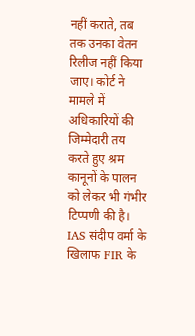नहीं कराते, तब तक उनका वेतन रिलीज नहीं किया जाए। कोर्ट ने मामले में अधिकारियों की जिम्मेदारी तय करते हुए श्रम कानूनों के पालन को लेकर भी गंभीर टिप्पणी की है।
IAS संदीप वर्मा के खिलाफ FIR के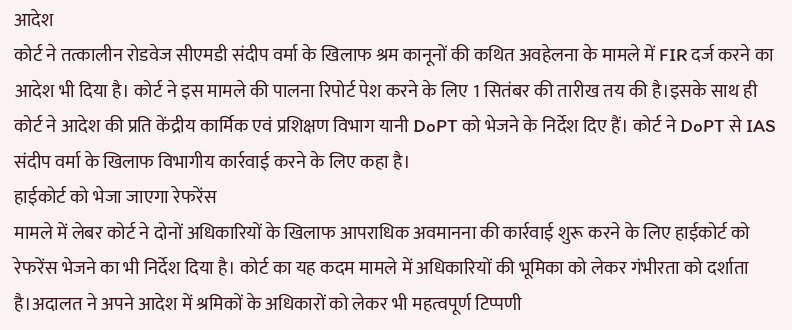आदेश
कोर्ट ने तत्कालीन रोडवेज सीएमडी संदीप वर्मा के खिलाफ श्रम कानूनों की कथित अवहेलना के मामले में FIR दर्ज करने का आदेश भी दिया है। कोर्ट ने इस मामले की पालना रिपोर्ट पेश करने के लिए 1 सितंबर की तारीख तय की है।इसके साथ ही कोर्ट ने आदेश की प्रति केंद्रीय कार्मिक एवं प्रशिक्षण विभाग यानी DoPT को भेजने के निर्देश दिए हैं। कोर्ट ने DoPT से IAS संदीप वर्मा के खिलाफ विभागीय कार्रवाई करने के लिए कहा है।
हाईकोर्ट को भेजा जाएगा रेफरेंस
मामले में लेबर कोर्ट ने दोनों अधिकारियों के खिलाफ आपराधिक अवमानना की कार्रवाई शुरू करने के लिए हाईकोर्ट को रेफरेंस भेजने का भी निर्देश दिया है। कोर्ट का यह कदम मामले में अधिकारियों की भूमिका को लेकर गंभीरता को दर्शाता है।अदालत ने अपने आदेश में श्रमिकों के अधिकारों को लेकर भी महत्वपूर्ण टिप्पणी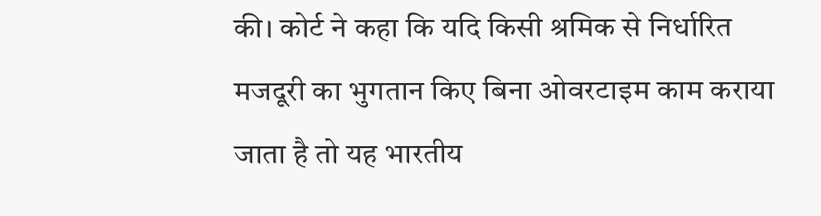की। कोर्ट ने कहा कि यदि किसी श्रमिक से निर्धारित मजदूरी का भुगतान किए बिना ओवरटाइम काम कराया जाता है तो यह भारतीय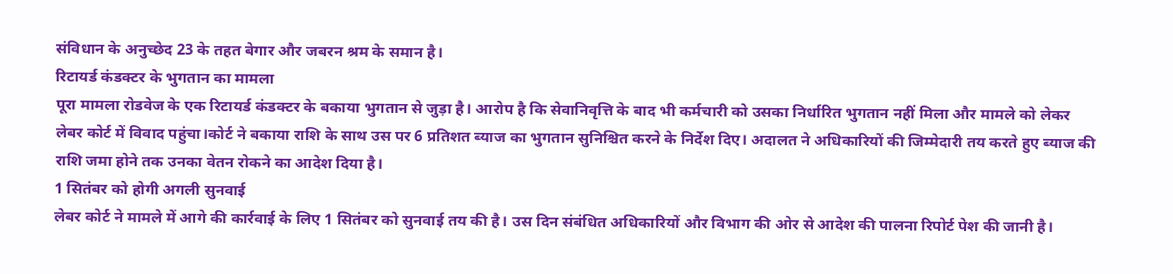संविधान के अनुच्छेद 23 के तहत बेगार और जबरन श्रम के समान है।
रिटायर्ड कंडक्टर के भुगतान का मामला
पूरा मामला रोडवेज के एक रिटायर्ड कंडक्टर के बकाया भुगतान से जुड़ा है। आरोप है कि सेवानिवृत्ति के बाद भी कर्मचारी को उसका निर्धारित भुगतान नहीं मिला और मामले को लेकर लेबर कोर्ट में विवाद पहुंचा।कोर्ट ने बकाया राशि के साथ उस पर 6 प्रतिशत ब्याज का भुगतान सुनिश्चित करने के निर्देश दिए। अदालत ने अधिकारियों की जिम्मेदारी तय करते हुए ब्याज की राशि जमा होने तक उनका वेतन रोकने का आदेश दिया है।
1 सितंबर को होगी अगली सुनवाई
लेबर कोर्ट ने मामले में आगे की कार्रवाई के लिए 1 सितंबर को सुनवाई तय की है। उस दिन संबंधित अधिकारियों और विभाग की ओर से आदेश की पालना रिपोर्ट पेश की जानी है।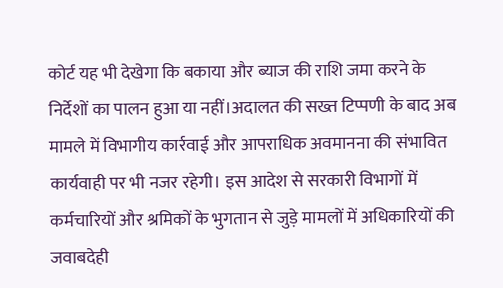कोर्ट यह भी देखेगा कि बकाया और ब्याज की राशि जमा करने के निर्देशों का पालन हुआ या नहीं।अदालत की सख्त टिप्पणी के बाद अब मामले में विभागीय कार्रवाई और आपराधिक अवमानना की संभावित कार्यवाही पर भी नजर रहेगी। इस आदेश से सरकारी विभागों में कर्मचारियों और श्रमिकों के भुगतान से जुड़े मामलों में अधिकारियों की जवाबदेही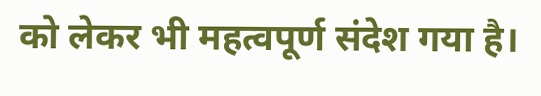को लेकर भी महत्वपूर्ण संदेश गया है।